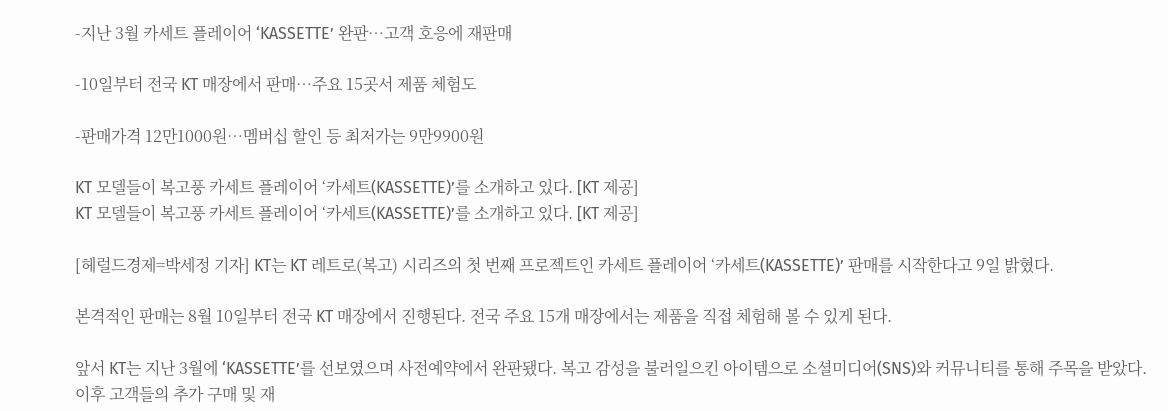-지난 3월 카세트 플레이어 ‘KASSETTE’ 완판…고객 호응에 재판매

-10일부터 전국 KT 매장에서 판매…주요 15곳서 제품 체험도

-판매가격 12만1000원…멤버십 할인 등 최저가는 9만9900원

KT 모델들이 복고풍 카세트 플레이어 ‘카세트(KASSETTE)’를 소개하고 있다. [KT 제공]
KT 모델들이 복고풍 카세트 플레이어 ‘카세트(KASSETTE)’를 소개하고 있다. [KT 제공]

[헤럴드경제=박세정 기자] KT는 KT 레트로(복고) 시리즈의 첫 번째 프로젝트인 카세트 플레이어 ‘카세트(KASSETTE)’ 판매를 시작한다고 9일 밝혔다.

본격적인 판매는 8월 10일부터 전국 KT 매장에서 진행된다. 전국 주요 15개 매장에서는 제품을 직접 체험해 볼 수 있게 된다.

앞서 KT는 지난 3월에 ‘KASSETTE’를 선보였으며 사전예약에서 완판됐다. 복고 감성을 불러일으킨 아이템으로 소셜미디어(SNS)와 커뮤니티를 통해 주목을 받았다. 이후 고객들의 추가 구매 및 재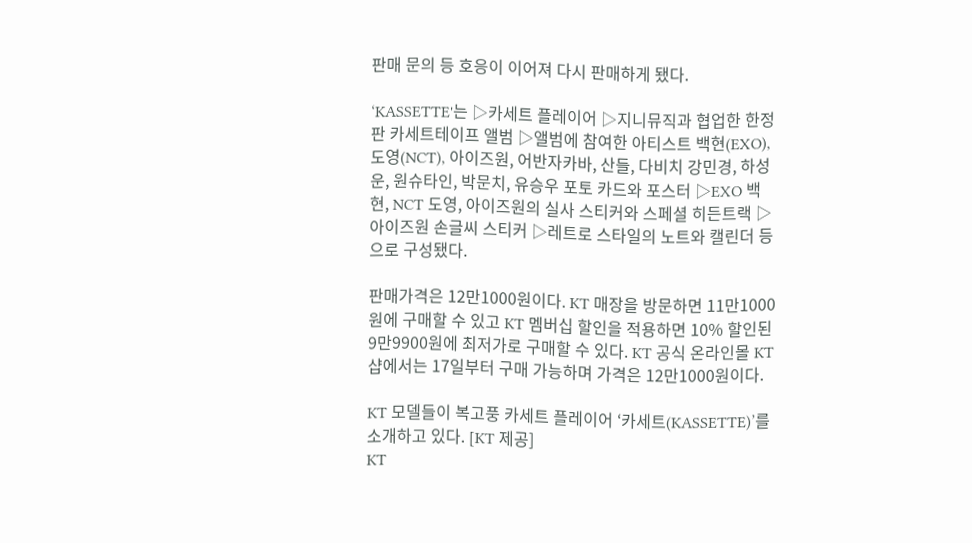판매 문의 등 호응이 이어져 다시 판매하게 됐다.

‘KASSETTE'는 ▷카세트 플레이어 ▷지니뮤직과 협업한 한정판 카세트테이프 앨범 ▷앨범에 참여한 아티스트 백현(EXO), 도영(NCT), 아이즈원, 어반자카바, 산들, 다비치 강민경, 하성운, 원슈타인, 박문치, 유승우 포토 카드와 포스터 ▷EXO 백현, NCT 도영, 아이즈원의 실사 스티커와 스페셜 히든트랙 ▷아이즈원 손글씨 스티커 ▷레트로 스타일의 노트와 캘린더 등으로 구성됐다.

판매가격은 12만1000원이다. KT 매장을 방문하면 11만1000원에 구매할 수 있고 KT 멤버십 할인을 적용하면 10% 할인된 9만9900원에 최저가로 구매할 수 있다. KT 공식 온라인몰 KT샵에서는 17일부터 구매 가능하며 가격은 12만1000원이다.

KT 모델들이 복고풍 카세트 플레이어 ‘카세트(KASSETTE)’를 소개하고 있다. [KT 제공]
KT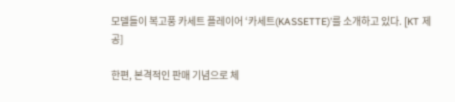모델들이 복고풍 카세트 플레이어 ‘카세트(KASSETTE)’를 소개하고 있다. [KT 제공]

한편, 본격적인 판매 기념으로 체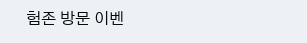험존 방문 이벤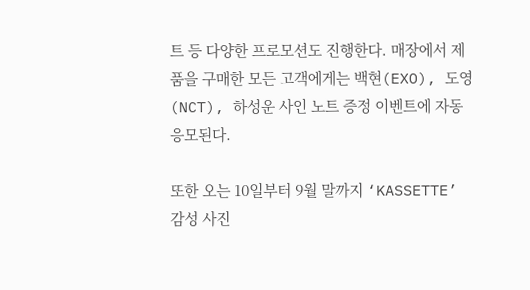트 등 다양한 프로모션도 진행한다. 매장에서 제품을 구매한 모든 고객에게는 백현(EXO), 도영(NCT), 하성운 사인 노트 증정 이벤트에 자동 응모된다.

또한 오는 10일부터 9월 말까지 ‘KASSETTE’ 감성 사진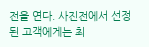전을 연다. 사진전에서 선정된 고객에게는 최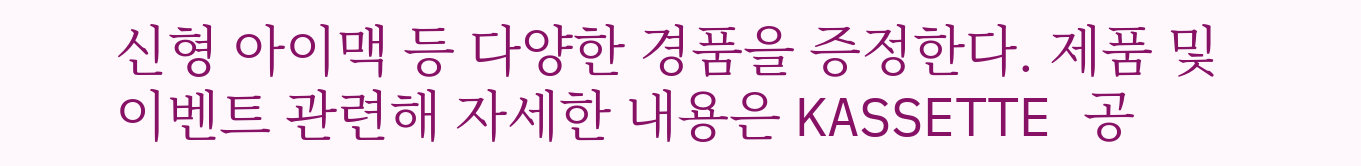신형 아이맥 등 다양한 경품을 증정한다. 제품 및 이벤트 관련해 자세한 내용은 KASSETTE 공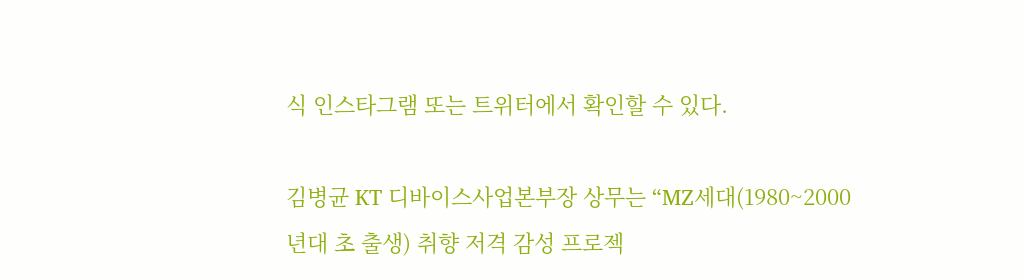식 인스타그램 또는 트위터에서 확인할 수 있다.

김병균 KT 디바이스사업본부장 상무는 “MZ세대(1980~2000년대 초 출생) 취향 저격 감성 프로젝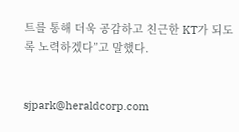트를 통해 더욱 공감하고 친근한 KT가 되도록 노력하겠다”고 말했다.


sjpark@heraldcorp.com